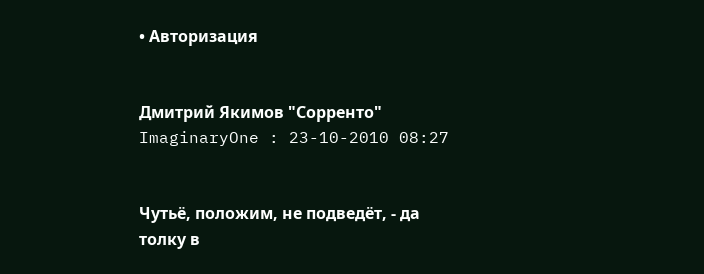• Авторизация


Дмитрий Якимов "Сорренто" ImaginaryOne : 23-10-2010 08:27


Чутьё, положим, не подведёт, - да толку в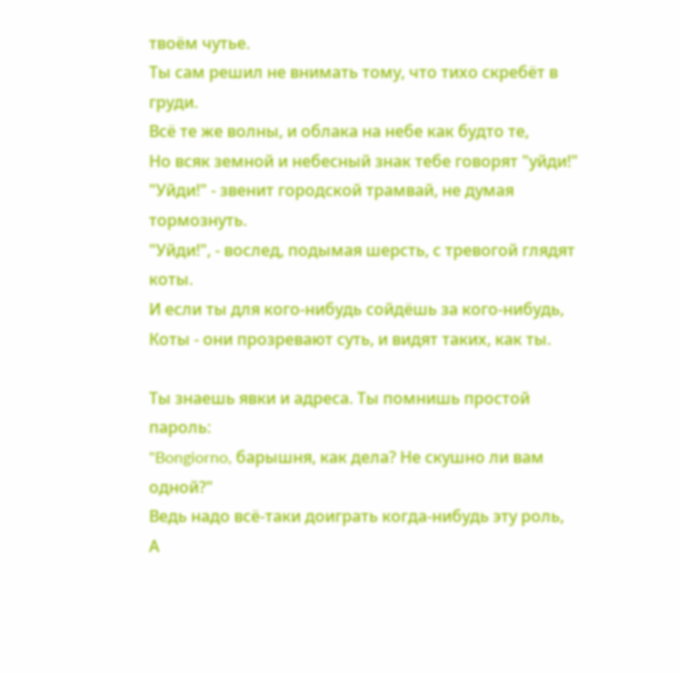твоём чутье.
Ты сам решил не внимать тому, что тихо скребёт в груди.
Всё те же волны, и облака на небе как будто те,
Но всяк земной и небесный знак тебе говорят "уйди!"
"Уйди!" - звенит городской трамвай, не думая тормознуть.
"Уйди!", - вослед, подымая шерсть, с тревогой глядят коты.
И если ты для кого-нибудь сойдёшь за кого-нибудь,
Коты - они прозревают суть, и видят таких, как ты.

Ты знаешь явки и адреса. Ты помнишь простой пароль:
"Bongiorno, барышня, как дела? Не скушно ли вам одной?"
Ведь надо всё-таки доиграть когда-нибудь эту роль,
А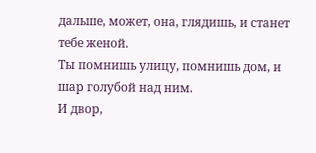дальше, может, она, глядишь, и станет тебе женой.
Ты помнишь улицу, помнишь дом, и шар голубой над ним.
И двор,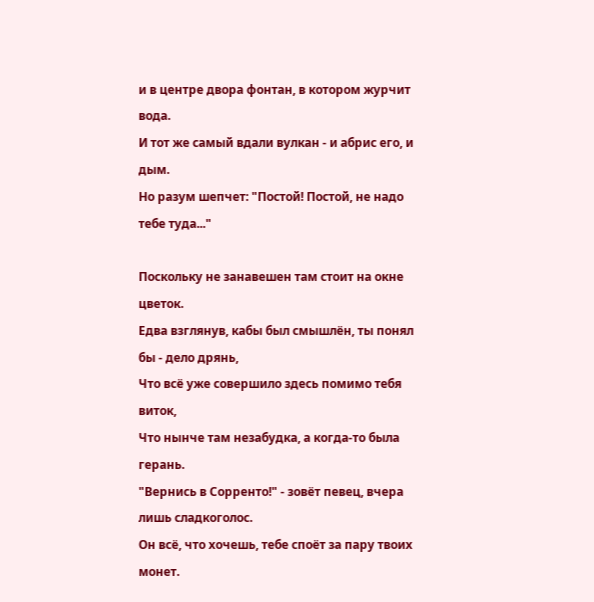и в центре двора фонтан, в котором журчит вода.
И тот же самый вдали вулкан - и абрис его, и дым.
Но разум шепчет: "Постой! Постой, не надо тебе туда..."

Поскольку не занавешен там стоит на окне цветок.
Едва взглянув, кабы был смышлён, ты понял бы - дело дрянь,
Что всё уже совершило здесь помимо тебя виток,
Что нынче там незабудка, а когда-то была герань.
"Вернись в Сорренто!" - зовёт певец, вчера лишь сладкоголос.
Он всё, что хочешь, тебе споёт за пару твоих монет.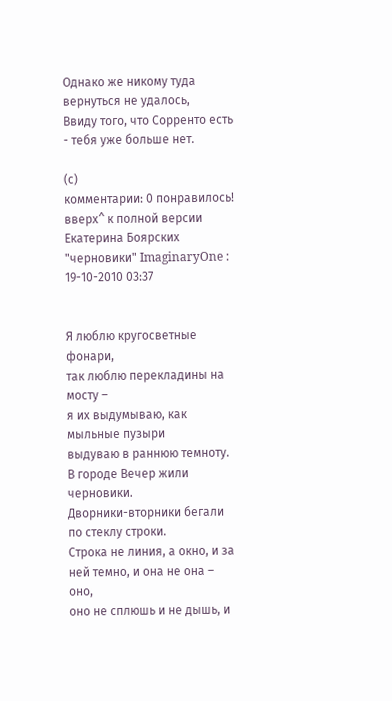Однако же никому туда вернуться не удалось,
Ввиду того, что Сорренто есть - тебя уже больше нет.

(с)
комментарии: 0 понравилось! вверх^ к полной версии
Екатерина Боярских "черновики" ImaginaryOne : 19-10-2010 03:37


Я люблю кругосветные фонари,
так люблю перекладины на мосту –
я их выдумываю, как мыльные пузыри
выдуваю в раннюю темноту.
В городе Вечер жили черновики.
Дворники-вторники бегали по стеклу строки.
Строка не линия, а окно, и за ней темно, и она не она – оно,
оно не сплюшь и не дышь, и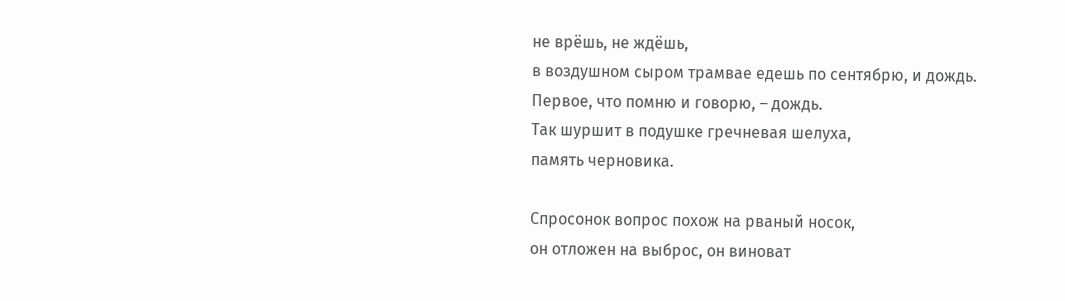не врёшь, не ждёшь,
в воздушном сыром трамвае едешь по сентябрю, и дождь.
Первое, что помню и говорю, – дождь.
Так шуршит в подушке гречневая шелуха,
память черновика.

Спросонок вопрос похож на рваный носок,
он отложен на выброс, он виноват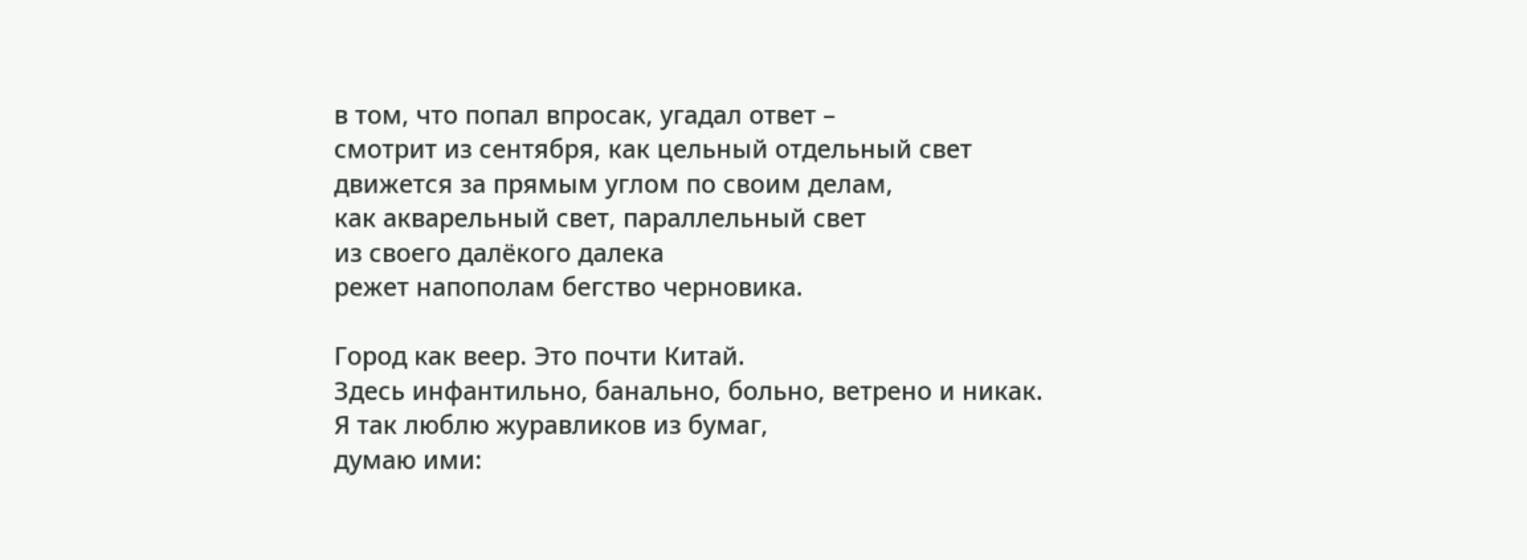в том, что попал впросак, угадал ответ –
смотрит из сентября, как цельный отдельный свет
движется за прямым углом по своим делам,
как акварельный свет, параллельный свет
из своего далёкого далека
режет напополам бегство черновика.

Город как веер. Это почти Китай.
Здесь инфантильно, банально, больно, ветрено и никак.
Я так люблю журавликов из бумаг,
думаю ими: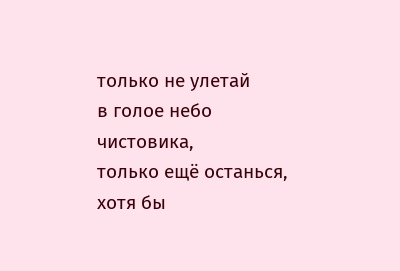только не улетай
в голое небо чистовика,
только ещё останься, хотя бы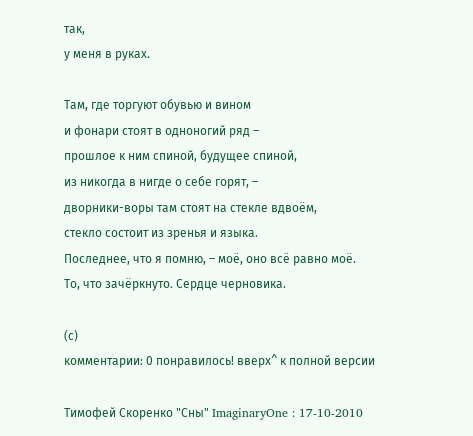так,
у меня в руках.

Там, где торгуют обувью и вином
и фонари стоят в одноногий ряд –
прошлое к ним спиной, будущее спиной,
из никогда в нигде о себе горят, –
дворники-воры там стоят на стекле вдвоём,
стекло состоит из зренья и языка.
Последнее, что я помню, – моё, оно всё равно моё.
То, что зачёркнуто. Сердце черновика.

(с)
комментарии: 0 понравилось! вверх^ к полной версии

Тимофей Скоренко "Сны" ImaginaryOne : 17-10-2010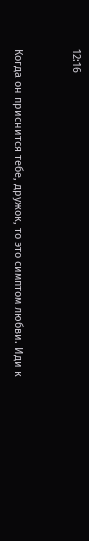12:16


Когда он приснится тебе, дружок, то это симптом любви. Иди к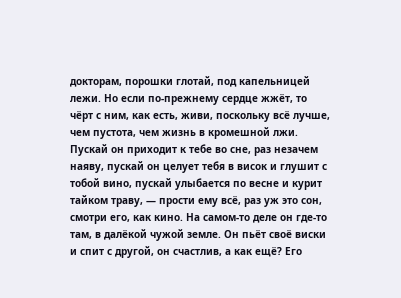докторам, порошки глотай, под капельницей лежи. Но если по-прежнему сердце жжёт, то чёрт с ним, как есть, живи, поскольку всё лучше, чем пустота, чем жизнь в кромешной лжи. Пускай он приходит к тебе во сне, раз незачем наяву, пускай он целует тебя в висок и глушит с тобой вино, пускай улыбается по весне и курит тайком траву, — прости ему всё, раз уж это сон, смотри его, как кино. На самом-то деле он где-то там, в далёкой чужой земле. Он пьёт своё виски и спит с другой, он счастлив, а как ещё? Его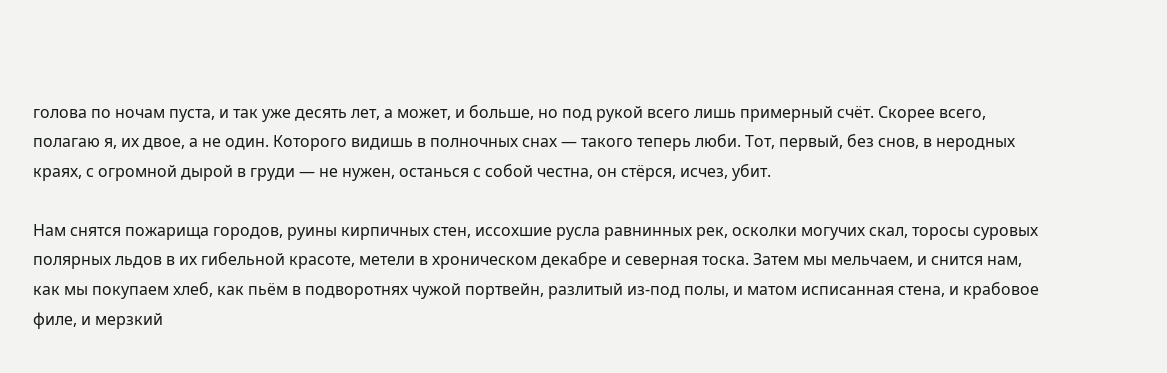голова по ночам пуста, и так уже десять лет, а может, и больше, но под рукой всего лишь примерный счёт. Скорее всего, полагаю я, их двое, а не один. Которого видишь в полночных снах — такого теперь люби. Тот, первый, без снов, в неродных краях, с огромной дырой в груди — не нужен, останься с собой честна, он стёрся, исчез, убит.

Нам снятся пожарища городов, руины кирпичных стен, иссохшие русла равнинных рек, осколки могучих скал, торосы суровых полярных льдов в их гибельной красоте, метели в хроническом декабре и северная тоска. Затем мы мельчаем, и снится нам, как мы покупаем хлеб, как пьём в подворотнях чужой портвейн, разлитый из-под полы, и матом исписанная стена, и крабовое филе, и мерзкий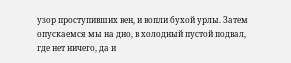узор проступивших вен, и вопли бухой урлы. Затем опускаемся мы на дно, в холодный пустой подвал, где нет ничего, да и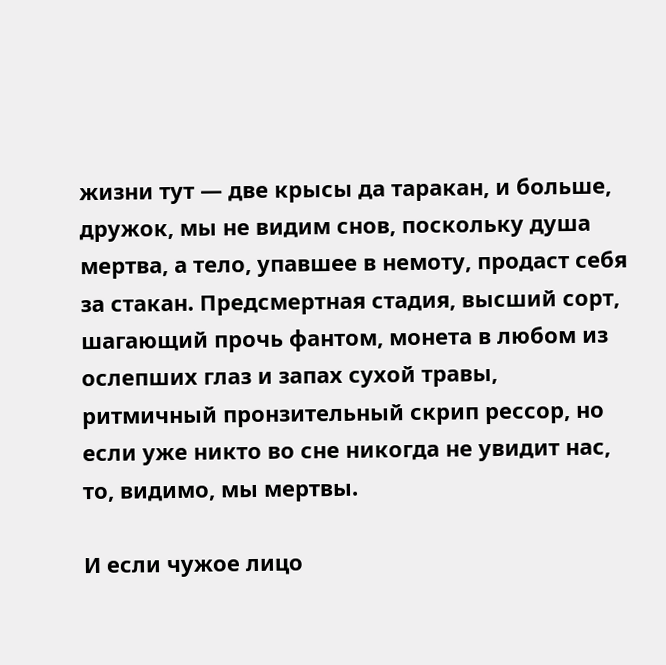жизни тут — две крысы да таракан, и больше, дружок, мы не видим снов, поскольку душа мертва, а тело, упавшее в немоту, продаст себя за стакан. Предсмертная стадия, высший сорт, шагающий прочь фантом, монета в любом из ослепших глаз и запах сухой травы, ритмичный пронзительный скрип рессор, но если уже никто во сне никогда не увидит нас, то, видимо, мы мертвы.

И если чужое лицо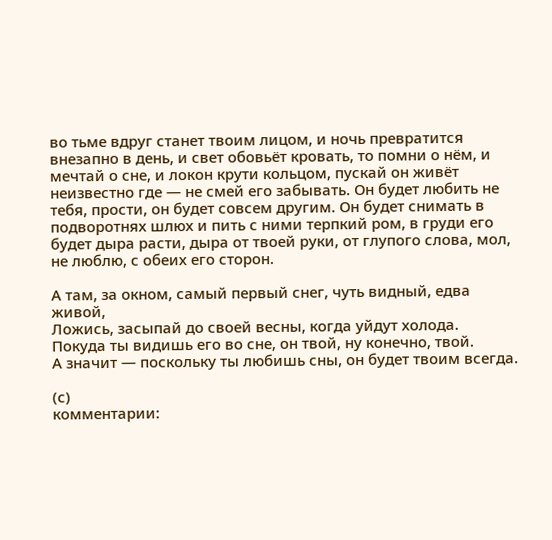во тьме вдруг станет твоим лицом, и ночь превратится внезапно в день, и свет обовьёт кровать, то помни о нём, и мечтай о сне, и локон крути кольцом, пускай он живёт неизвестно где — не смей его забывать. Он будет любить не тебя, прости, он будет совсем другим. Он будет снимать в подворотнях шлюх и пить с ними терпкий ром, в груди его будет дыра расти, дыра от твоей руки, от глупого слова, мол, не люблю, с обеих его сторон.

А там, за окном, самый первый снег, чуть видный, едва живой,
Ложись, засыпай до своей весны, когда уйдут холода.
Покуда ты видишь его во сне, он твой, ну конечно, твой.
А значит — поскольку ты любишь сны, он будет твоим всегда.

(с)
комментарии: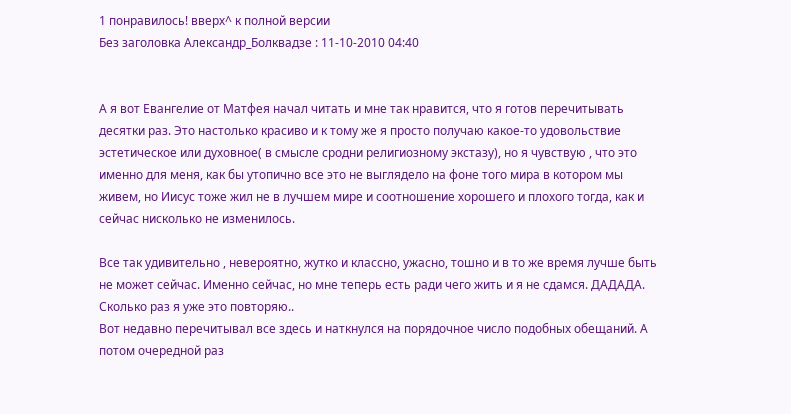1 понравилось! вверх^ к полной версии
Без заголовка Александр_Болквадзе : 11-10-2010 04:40


А я вот Евангелие от Матфея начал читать и мне так нравится, что я готов перечитывать десятки раз. Это настолько красиво и к тому же я просто получаю какое-то удовольствие эстетическое или духовное( в смысле сродни религиозному экстазу), но я чувствую , что это именно для меня, как бы утопично все это не выглядело на фоне того мира в котором мы живем, но Иисус тоже жил не в лучшем мире и соотношение хорошего и плохого тогда, как и сейчас нисколько не изменилось.

Все так удивительно , невероятно, жутко и классно, ужасно, тошно и в то же время лучше быть не может сейчас. Именно сейчас, но мне теперь есть ради чего жить и я не сдамся. ДАДАДА.
Сколько раз я уже это повторяю..
Вот недавно перечитывал все здесь и наткнулся на порядочное число подобных обещаний. А потом очередной раз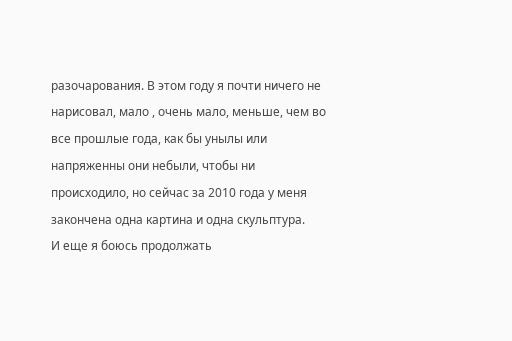разочарования. В этом году я почти ничего не нарисовал, мало , очень мало, меньше, чем во все прошлые года, как бы унылы или напряженны они небыли, чтобы ни происходило, но сейчас за 2010 года у меня закончена одна картина и одна скульптура.
И еще я боюсь продолжать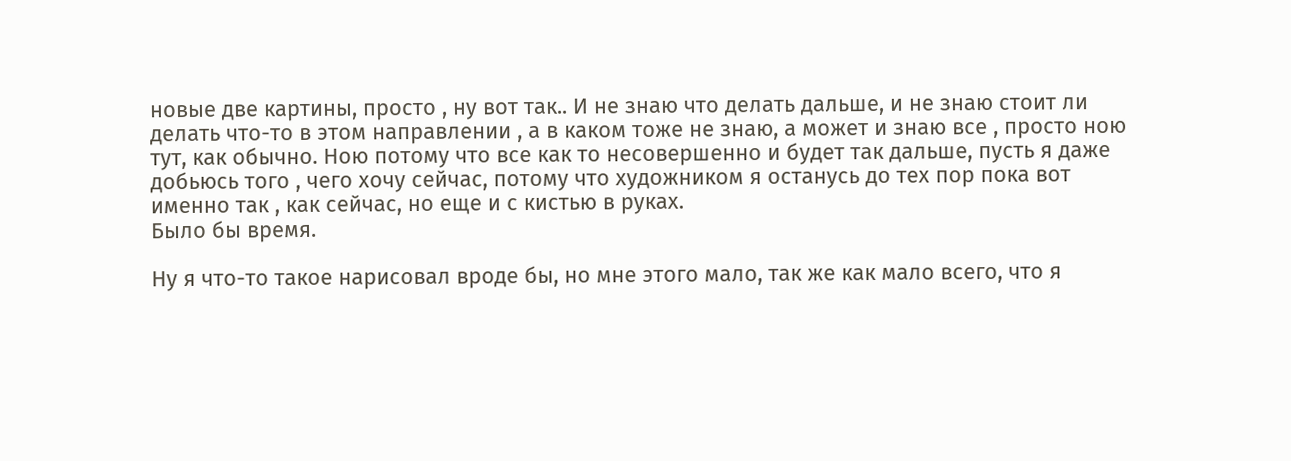новые две картины, просто , ну вот так.. И не знаю что делать дальше, и не знаю стоит ли делать что-то в этом направлении , а в каком тоже не знаю, а может и знаю все , просто ною тут, как обычно. Ною потому что все как то несовершенно и будет так дальше, пусть я даже добьюсь того , чего хочу сейчас, потому что художником я останусь до тех пор пока вот именно так , как сейчас, но еще и с кистью в руках.
Было бы время.

Ну я что-то такое нарисовал вроде бы, но мне этого мало, так же как мало всего, что я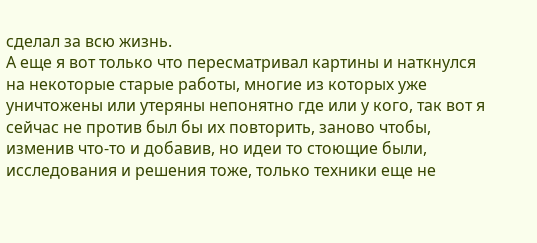сделал за всю жизнь.
А еще я вот только что пересматривал картины и наткнулся на некоторые старые работы, многие из которых уже уничтожены или утеряны непонятно где или у кого, так вот я сейчас не против был бы их повторить, заново чтобы, изменив что-то и добавив, но идеи то стоющие были, исследования и решения тоже, только техники еще не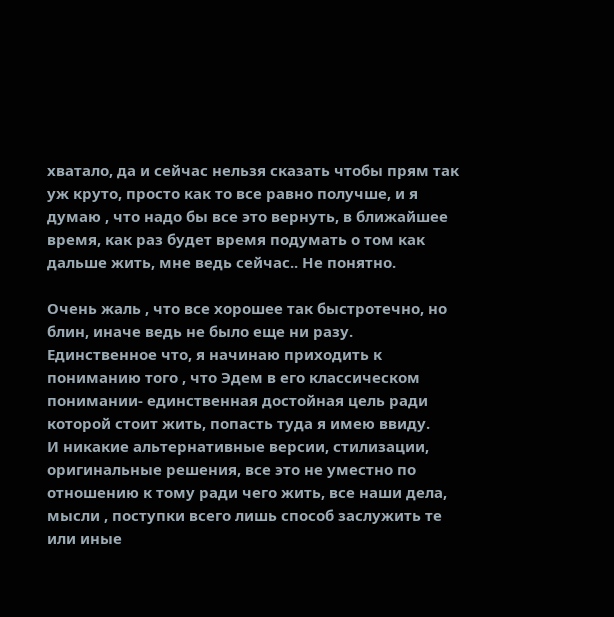хватало, да и сейчас нельзя сказать чтобы прям так уж круто, просто как то все равно получше, и я думаю , что надо бы все это вернуть, в ближайшее время, как раз будет время подумать о том как дальше жить, мне ведь сейчас.. Не понятно.

Очень жаль , что все хорошее так быстротечно, но блин, иначе ведь не было еще ни разу.
Единственное что, я начинаю приходить к пониманию того , что Эдем в его классическом понимании- единственная достойная цель ради которой стоит жить, попасть туда я имею ввиду.
И никакие альтернативные версии, стилизации, оригинальные решения, все это не уместно по отношению к тому ради чего жить, все наши дела, мысли , поступки всего лишь способ заслужить те или иные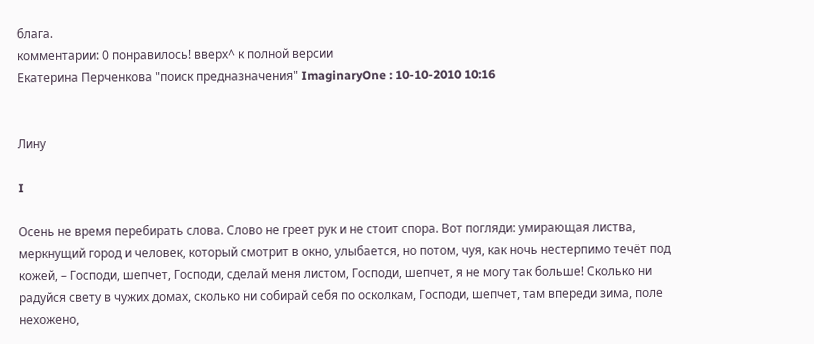блага.
комментарии: 0 понравилось! вверх^ к полной версии
Екатерина Перченкова "поиск предназначения" ImaginaryOne : 10-10-2010 10:16


Лину

I

Осень не время перебирать слова. Слово не греет рук и не стоит спора. Вот погляди: умирающая листва, меркнущий город и человек, который смотрит в окно, улыбается, но потом, чуя, как ночь нестерпимо течёт под кожей, – Господи, шепчет, Господи, сделай меня листом, Господи, шепчет, я не могу так больше! Сколько ни радуйся свету в чужих домах, сколько ни собирай себя по осколкам, Господи, шепчет, там впереди зима, поле нехожено,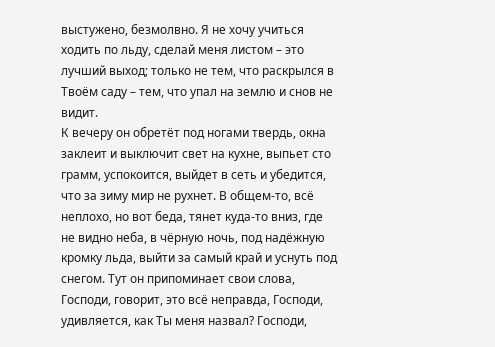выстужено, безмолвно. Я не хочу учиться ходить по льду, сделай меня листом – это лучший выход; только не тем, что раскрылся в Твоём саду – тем, что упал на землю и снов не видит.
К вечеру он обретёт под ногами твердь, окна заклеит и выключит свет на кухне, выпьет сто грамм, успокоится, выйдет в сеть и убедится, что за зиму мир не рухнет. В общем-то, всё неплохо, но вот беда, тянет куда-то вниз, где не видно неба, в чёрную ночь, под надёжную кромку льда, выйти за самый край и уснуть под снегом. Тут он припоминает свои слова, Господи, говорит, это всё неправда, Господи, удивляется, как Ты меня назвал? Господи,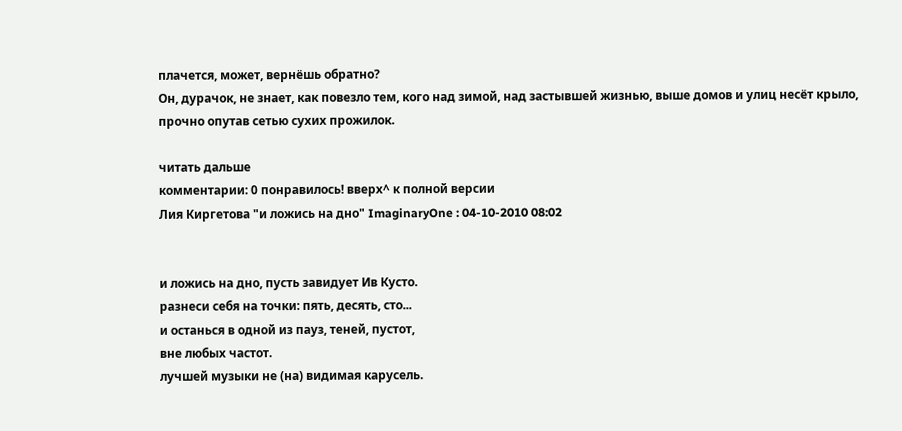плачется, может, вернёшь обратно?
Он, дурачок, не знает, как повезло тем, кого над зимой, над застывшей жизнью, выше домов и улиц несёт крыло, прочно опутав сетью сухих прожилок.

читать дальше
комментарии: 0 понравилось! вверх^ к полной версии
Лия Киргетова "и ложись на дно" ImaginaryOne : 04-10-2010 08:02


и ложись на дно, пусть завидует Ив Кусто.
разнеси себя на точки: пять, десять, сто...
и останься в одной из пауз, теней, пустот,
вне любых частот.
лучшей музыки не (на) видимая карусель.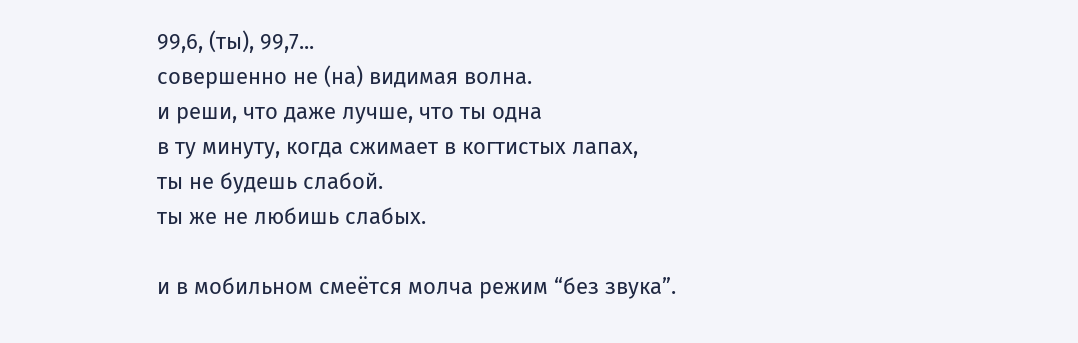99,6, (ты), 99,7...
совершенно не (на) видимая волна.
и реши, что даже лучше, что ты одна
в ту минуту, когда сжимает в когтистых лапах,
ты не будешь слабой.
ты же не любишь слабых.

и в мобильном смеётся молча режим “без звука”.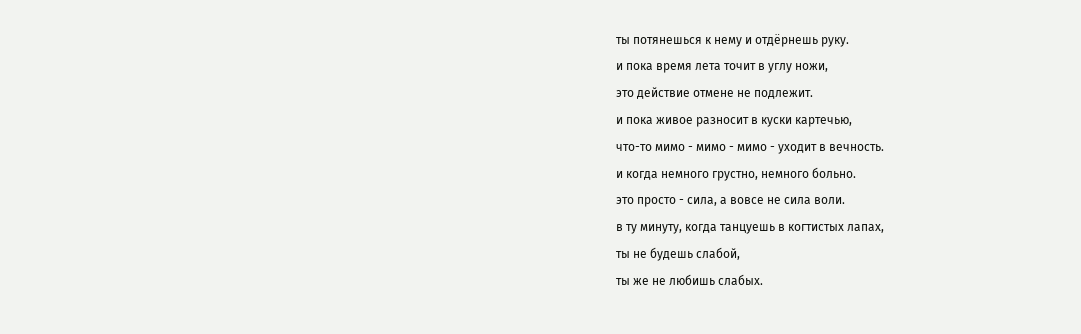ты потянешься к нему и отдёрнешь руку.
и пока время лета точит в углу ножи,
это действие отмене не подлежит.
и пока живое разносит в куски картечью,
что-то мимо - мимо - мимо - уходит в вечность.
и когда немного грустно, немного больно.
это просто - сила, а вовсе не сила воли.
в ту минуту, когда танцуешь в когтистых лапах,
ты не будешь слабой,
ты же не любишь слабых.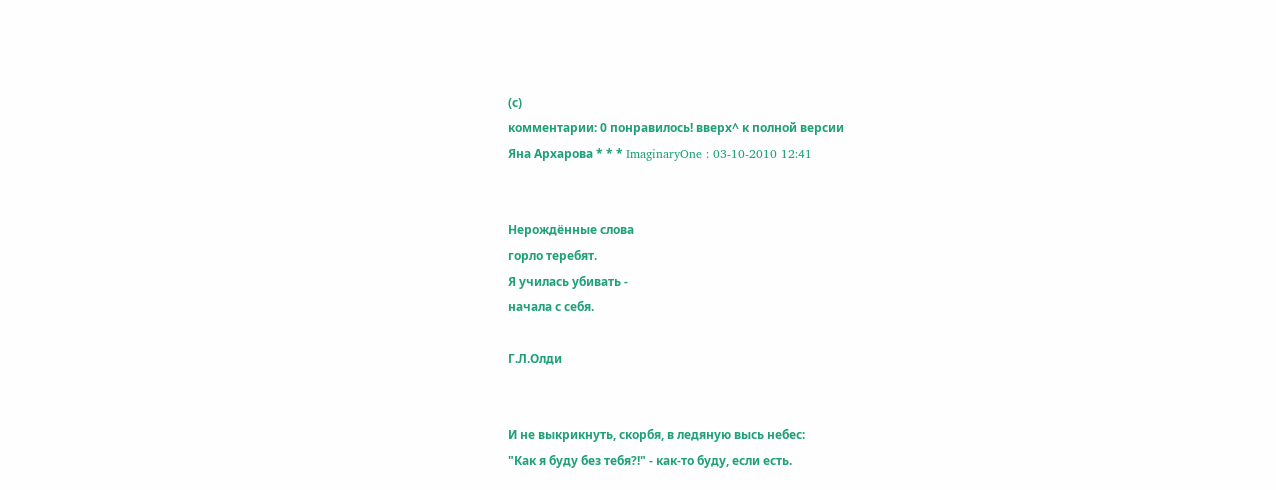(с)
комментарии: 0 понравилось! вверх^ к полной версии
Яна Архарова * * * ImaginaryOne : 03-10-2010 12:41


Нерождённые слова
горло теребят.
Я училась убивать -
начала с себя.

Г.Л.Олди


И не выкрикнуть, скорбя, в ледяную высь небес:
"Как я буду без тебя?!" - как-то буду, если есть.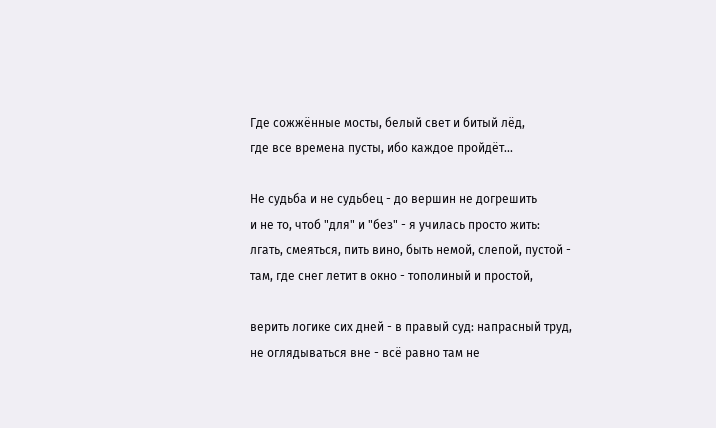Где сожжённые мосты, белый свет и битый лёд,
где все времена пусты, ибо каждое пройдёт...

Не судьба и не судьбец - до вершин не догрешить
и не то, чтоб "для" и "без" - я училась просто жить:
лгать, смеяться, пить вино, быть немой, слепой, пустой -
там, где снег летит в окно - тополиный и простой,

верить логике сих дней - в правый суд: напрасный труд,
не оглядываться вне - всё равно там не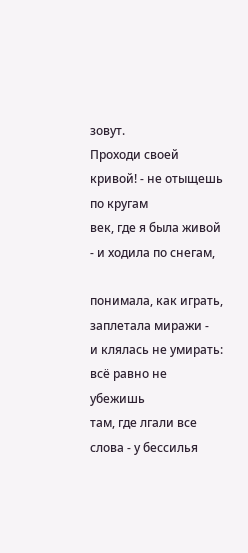зовут.
Проходи своей кривой! - не отыщешь по кругам
век, где я была живой - и ходила по снегам,

понимала, как играть, заплетала миражи -
и клялась не умирать: всё равно не убежишь
там, где лгали все слова - у бессилья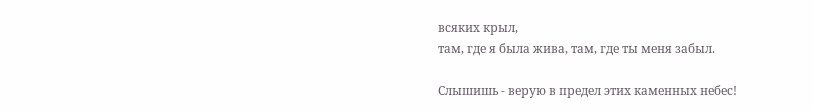всяких крыл,
там, где я была жива, там, где ты меня забыл.

Слышишь - верую в предел этих каменных небес!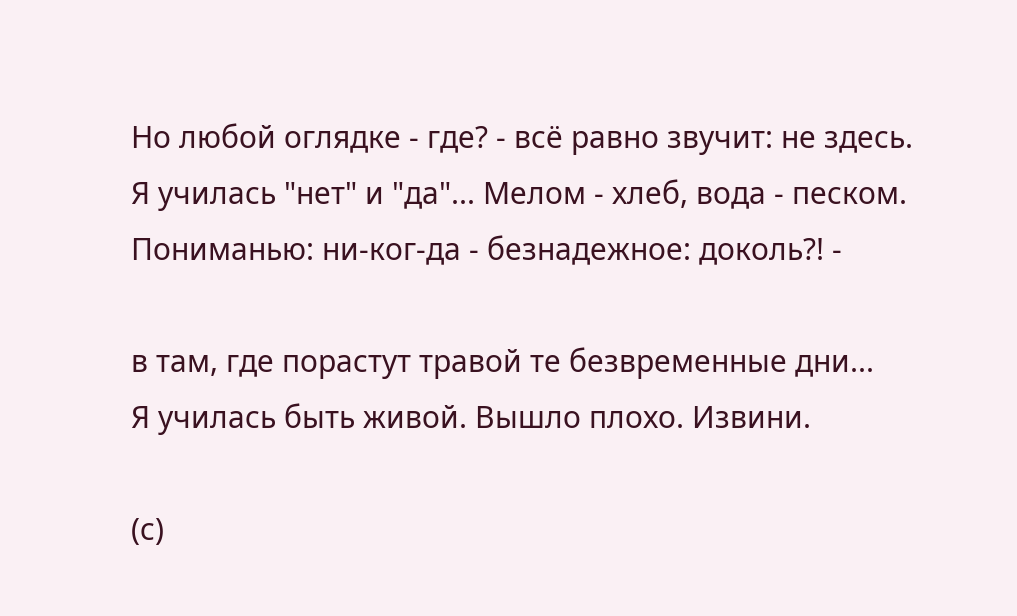Но любой оглядке - где? - всё равно звучит: не здесь.
Я училась "нет" и "да"... Мелом - хлеб, вода - песком.
Пониманью: ни-ког-да - безнадежное: доколь?! -

в там, где порастут травой те безвременные дни...
Я училась быть живой. Вышло плохо. Извини.

(с)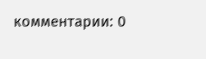комментарии: 0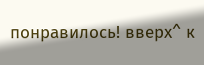понравилось! вверх^ к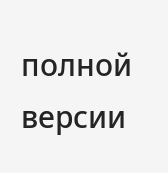полной версии